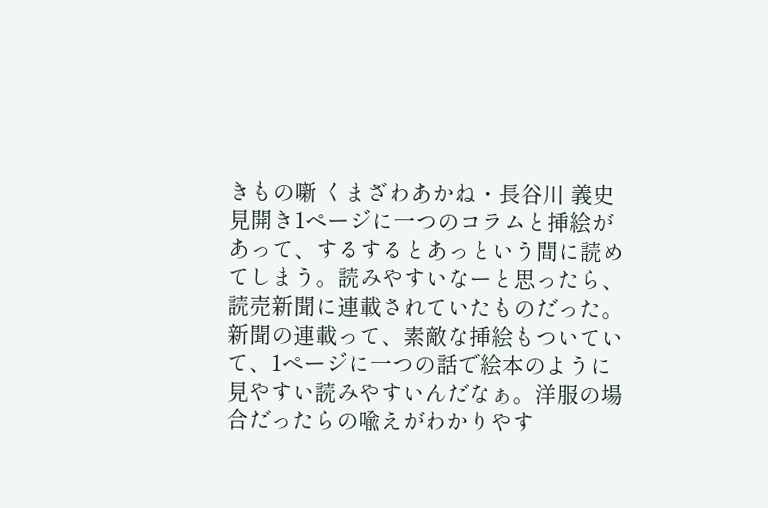きもの噺 くまざわあかね・長谷川 義史
見開き1ページに一つのコラムと挿絵があって、するするとあっという間に読めてしまう。読みやすいなーと思ったら、読売新聞に連載されていたものだった。新聞の連載って、素敵な挿絵もついていて、1ページに一つの話で絵本のように見やすい読みやすいんだなぁ。洋服の場合だったらの喩えがわかりやす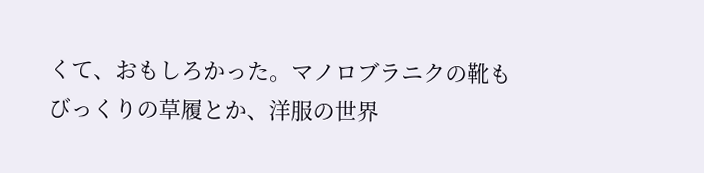くて、おもしろかった。マノロブラニクの靴もびっくりの草履とか、洋服の世界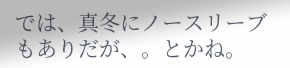では、真冬にノースリーブもありだが、。とかね。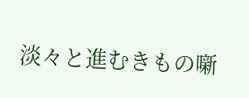淡々と進むきもの噺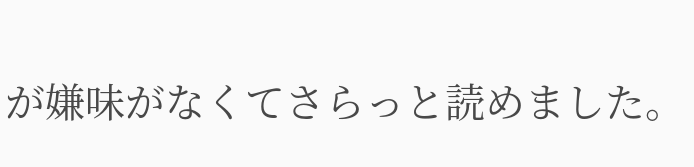が嫌味がなくてさらっと読めました。